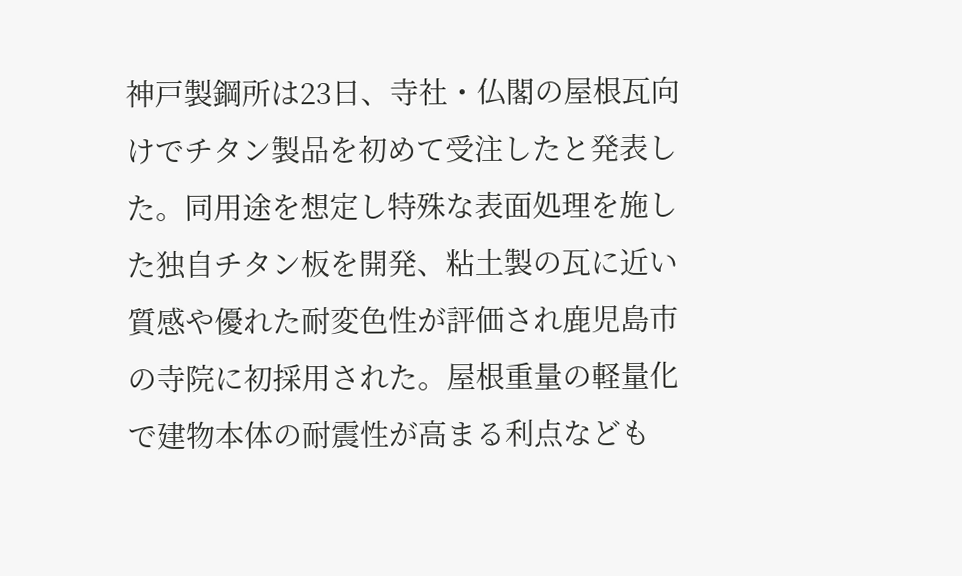神戸製鋼所は23日、寺社・仏閣の屋根瓦向けでチタン製品を初めて受注したと発表した。同用途を想定し特殊な表面処理を施した独自チタン板を開発、粘土製の瓦に近い質感や優れた耐変色性が評価され鹿児島市の寺院に初採用された。屋根重量の軽量化で建物本体の耐震性が高まる利点なども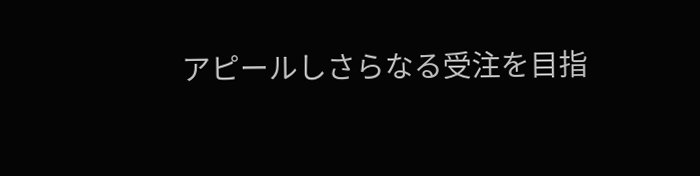アピールしさらなる受注を目指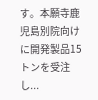す。本願寺鹿児島別院向けに開発製品15トンを受注し...